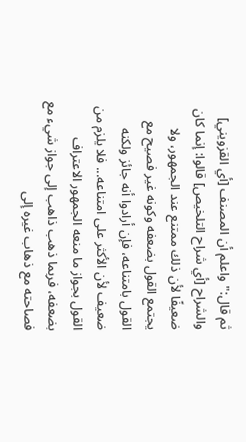ثم قال:"واعلم أن المصنف [أي القزويني] والشراح [أي شراح التلخيص] قالوا: إنما كان ضعيفًا لأن ذلك ممتنع عند الجمهور، ولا يجتمع القول بضعفه وكونه غير فصيح مع القول بامتناعه، فإن أرادوا أنه جائز ولكنه ضعيف لأن الأكثر على امتناعه... فلا يلزم من القول بجواز ما منعه الجمهور الاعتراف بضعفه، فربما ذهب ذاهب إلى جواز شيء مع فصاحته مع ذهاب غيره إلى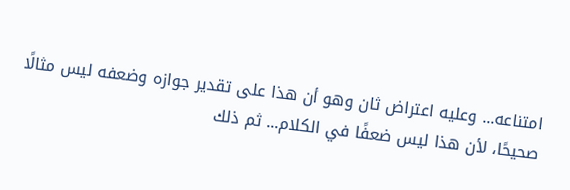امتناعه... وعليه اعتراض ثان وهو أن هذا على تقدير جوازه وضعفه ليس مثالًا صحيحًا، لأن هذا ليس ضعفًا في الكلام... ثم ذلك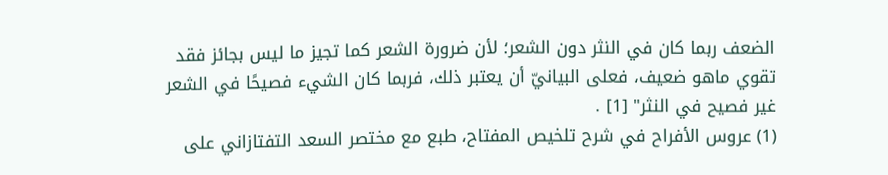الضعف ربما كان في النثر دون الشعر؛ لأن ضرورة الشعر كما تجيز ما ليس بجائز فقد تقوي ماهو ضعيف، فعلى البيانيّ أن يعتبر ذلك، فربما كان الشيء فصيحًا في الشعر غير فصيح في النثر" [1] .
(1) عروس الأفراح في شرح تلخيص المفتاح، طبع مع مختصر السعد التفتازاني على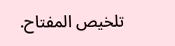تلخيص المفتاح.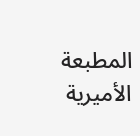المطبعة الأميرية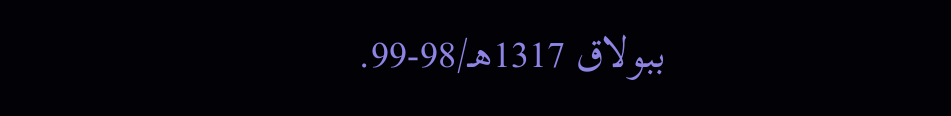ببولاق 1317هـ/98-99.